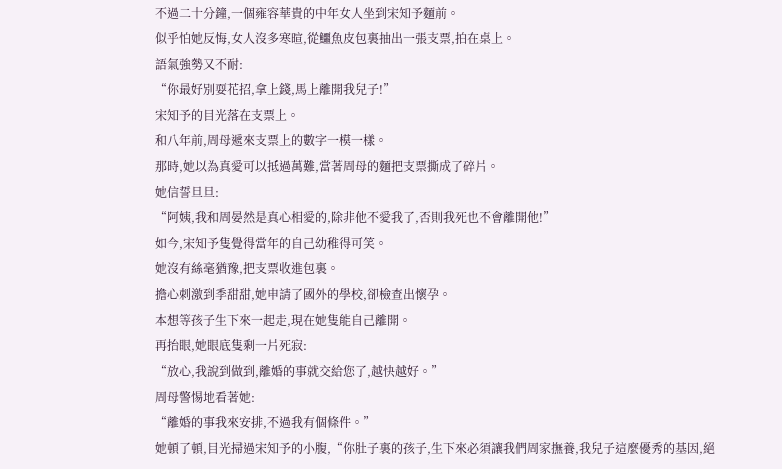不過二十分鐘,一個雍容華貴的中年女人坐到宋知予麵前。
似乎怕她反悔,女人沒多寒暄,從鱷魚皮包裏抽出一張支票,拍在桌上。
語氣強勢又不耐:
“你最好別耍花招,拿上錢,馬上離開我兒子!”
宋知予的目光落在支票上。
和八年前,周母遞來支票上的數字一模一樣。
那時,她以為真愛可以抵過萬難,當著周母的麵把支票撕成了碎片。
她信誓旦旦:
“阿姨,我和周晏然是真心相愛的,除非他不愛我了,否則我死也不會離開他!”
如今,宋知予隻覺得當年的自己幼稚得可笑。
她沒有絲毫猶豫,把支票收進包裏。
擔心刺激到季甜甜,她申請了國外的學校,卻檢查出懷孕。
本想等孩子生下來一起走,現在她隻能自己離開。
再抬眼,她眼底隻剩一片死寂:
“放心,我說到做到,離婚的事就交給您了,越快越好。”
周母警惕地看著她:
“離婚的事我來安排,不過我有個條件。”
她頓了頓,目光掃過宋知予的小腹,“你肚子裏的孩子,生下來必須讓我們周家撫養,我兒子這麼優秀的基因,絕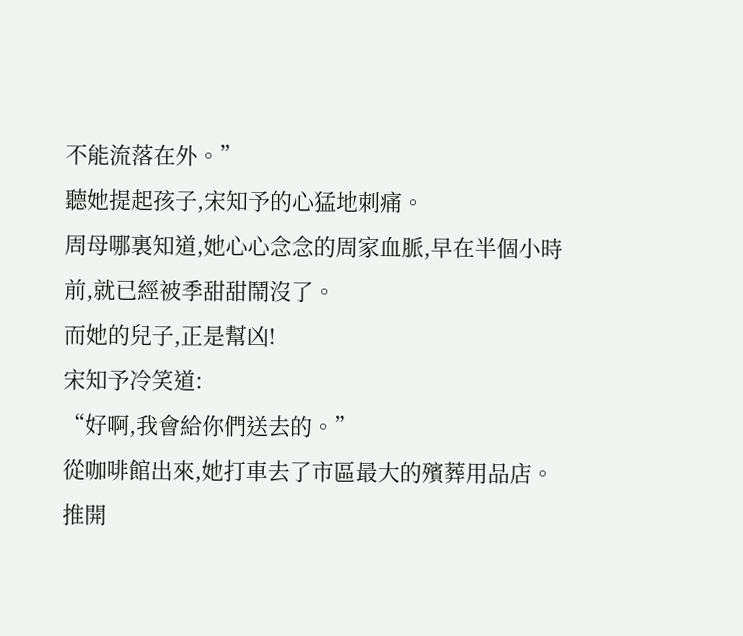不能流落在外。”
聽她提起孩子,宋知予的心猛地刺痛。
周母哪裏知道,她心心念念的周家血脈,早在半個小時前,就已經被季甜甜鬧沒了。
而她的兒子,正是幫凶!
宋知予冷笑道:
“好啊,我會給你們送去的。”
從咖啡館出來,她打車去了市區最大的殯葬用品店。
推開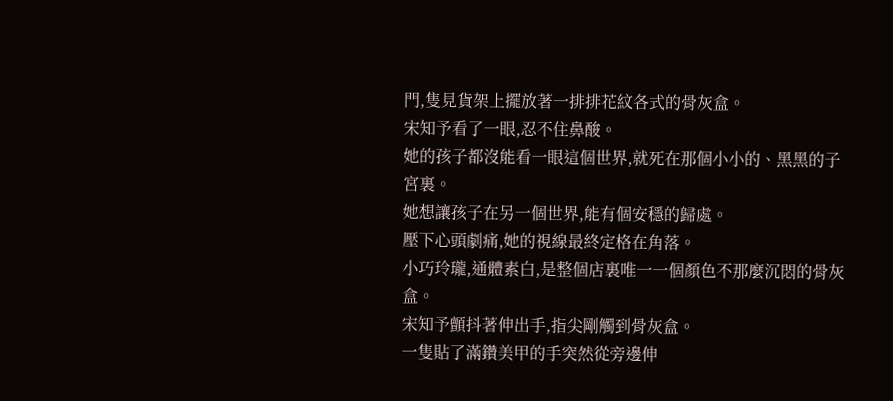門,隻見貨架上擺放著一排排花紋各式的骨灰盒。
宋知予看了一眼,忍不住鼻酸。
她的孩子都沒能看一眼這個世界,就死在那個小小的、黑黑的子宮裏。
她想讓孩子在另一個世界,能有個安穩的歸處。
壓下心頭劇痛,她的視線最終定格在角落。
小巧玲瓏,通體素白,是整個店裏唯一一個顏色不那麼沉悶的骨灰盒。
宋知予顫抖著伸出手,指尖剛觸到骨灰盒。
一隻貼了滿鑽美甲的手突然從旁邊伸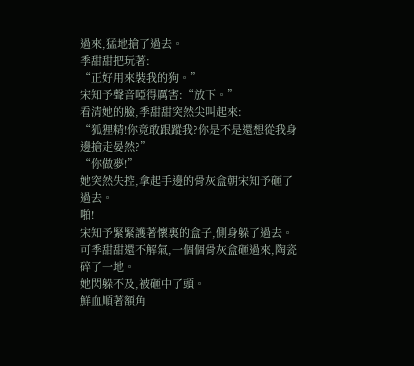過來,猛地搶了過去。
季甜甜把玩著:
“正好用來裝我的狗。”
宋知予聲音啞得厲害:“放下。”
看清她的臉,季甜甜突然尖叫起來:
“狐狸精!你竟敢跟蹤我?你是不是還想從我身邊搶走晏然?”
“你做夢!”
她突然失控,拿起手邊的骨灰盒朝宋知予砸了過去。
啪!
宋知予緊緊護著懷裏的盒子,側身躲了過去。
可季甜甜還不解氣,一個個骨灰盒砸過來,陶瓷碎了一地。
她閃躲不及,被砸中了頭。
鮮血順著額角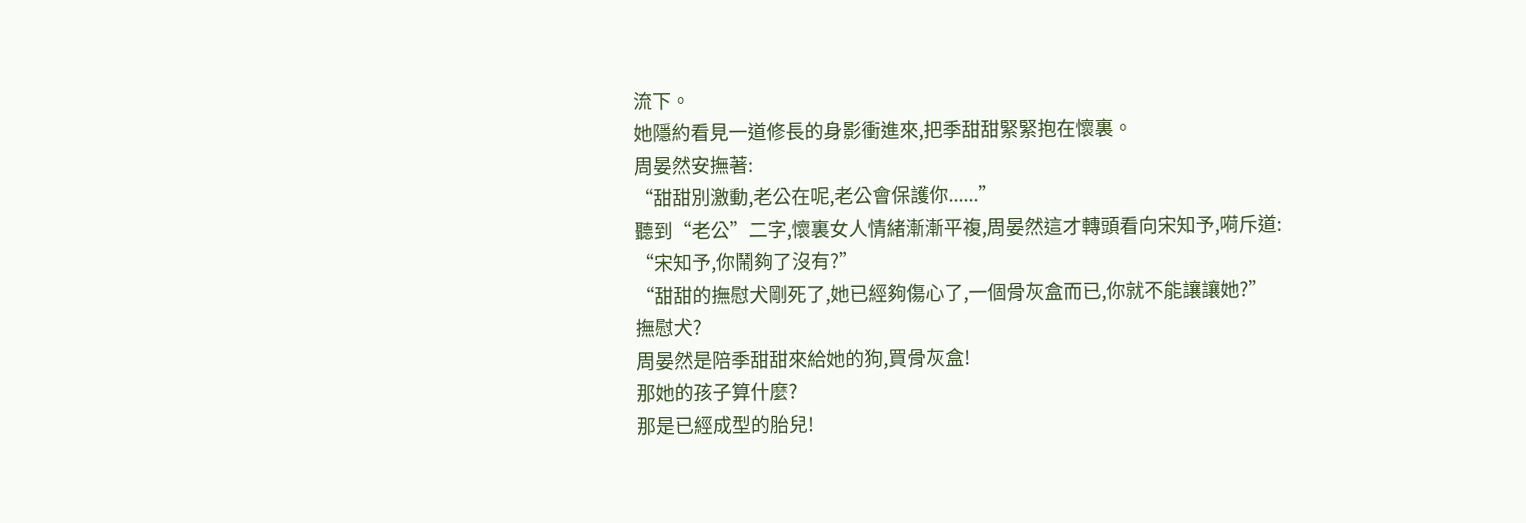流下。
她隱約看見一道修長的身影衝進來,把季甜甜緊緊抱在懷裏。
周晏然安撫著:
“甜甜別激動,老公在呢,老公會保護你......”
聽到“老公”二字,懷裏女人情緒漸漸平複,周晏然這才轉頭看向宋知予,嗬斥道:
“宋知予,你鬧夠了沒有?”
“甜甜的撫慰犬剛死了,她已經夠傷心了,一個骨灰盒而已,你就不能讓讓她?”
撫慰犬?
周晏然是陪季甜甜來給她的狗,買骨灰盒!
那她的孩子算什麼?
那是已經成型的胎兒!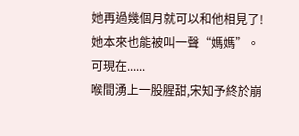她再過幾個月就可以和他相見了!
她本來也能被叫一聲“媽媽”。
可現在......
喉間湧上一股腥甜,宋知予終於崩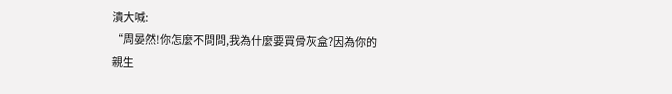潰大喊:
“周晏然!你怎麼不問問,我為什麼要買骨灰盒?因為你的親生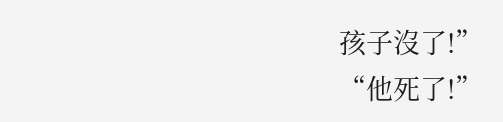孩子沒了!”
“他死了!”